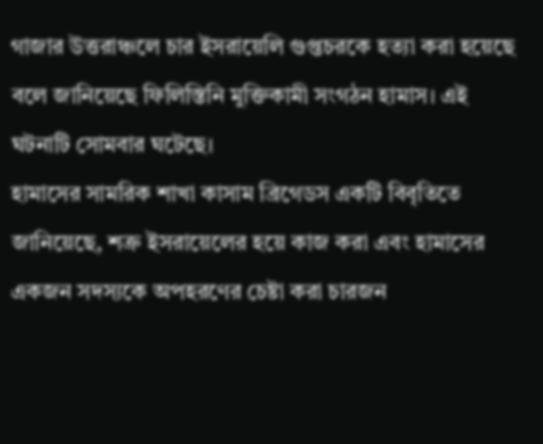গাজার উত্তরাঞ্চলে চার ইসরায়েলি গুপ্তচরকে হত্যা করা হয়েছে বলে জানিয়েছে ফিলিস্তিনি মুক্তিকামী সংগঠন হামাস। এই ঘটনাটি সোমবার ঘটেছে।
হামাসের সামরিক শাখা কাসাম ব্রিগেডস একটি বিবৃতিতে জানিয়েছে, শত্রু ইসরায়েলের হয়ে কাজ করা এবং হামাসের একজন সদস্যকে অপহরণের চেষ্টা করা চারজন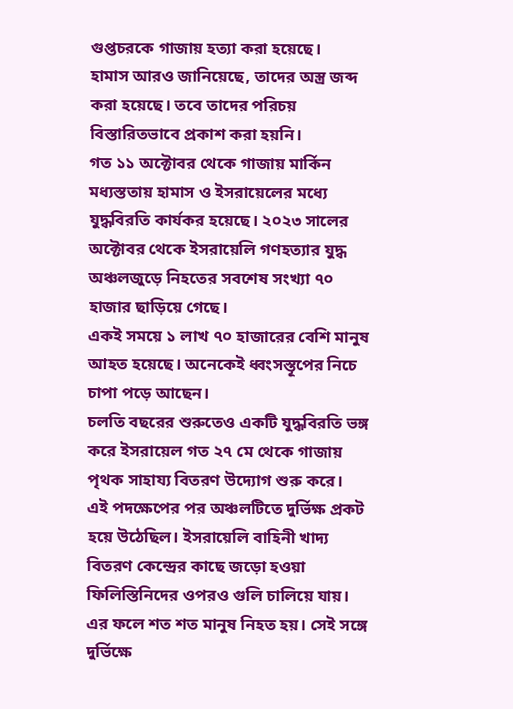গুপ্তচরকে গাজায় হত্যা করা হয়েছে।
হামাস আরও জানিয়েছে, তাদের অস্ত্র জব্দ করা হয়েছে। তবে তাদের পরিচয় বিস্তারিতভাবে প্রকাশ করা হয়নি।
গত ১১ অক্টোবর থেকে গাজায় মার্কিন মধ্যস্ততায় হামাস ও ইসরায়েলের মধ্যে যুদ্ধবিরতি কার্যকর হয়েছে। ২০২৩ সালের অক্টোবর থেকে ইসরায়েলি গণহত্যার যুদ্ধ অঞ্চলজুড়ে নিহতের সবশেষ সংখ্যা ৭০ হাজার ছাড়িয়ে গেছে।
একই সময়ে ১ লাখ ৭০ হাজারের বেশি মানুষ আহত হয়েছে। অনেকেই ধ্বংসস্তূপের নিচে চাপা পড়ে আছেন।
চলতি বছরের শুরুতেও একটি যুদ্ধবিরতি ভঙ্গ করে ইসরায়েল গত ২৭ মে থেকে গাজায় পৃথক সাহায্য বিতরণ উদ্যোগ শুরু করে।
এই পদক্ষেপের পর অঞ্চলটিতে দুর্ভিক্ষ প্রকট হয়ে উঠেছিল। ইসরায়েলি বাহিনী খাদ্য বিতরণ কেন্দ্রের কাছে জড়ো হওয়া ফিলিস্তিনিদের ওপরও গুলি চালিয়ে যায়।
এর ফলে শত শত মানুষ নিহত হয়। সেই সঙ্গে দুর্ভিক্ষে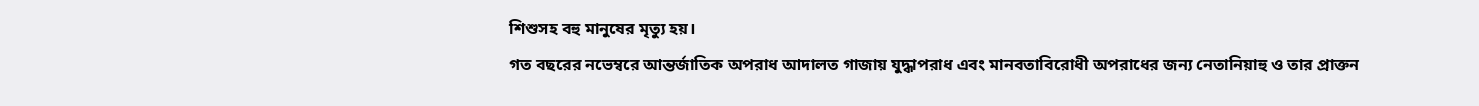শিশুসহ বহু মানুষের মৃত্যু হয়।
গত বছরের নভেম্বরে আন্তর্জাতিক অপরাধ আদালত গাজায় যুদ্ধাপরাধ এবং মানবতাবিরোধী অপরাধের জন্য নেতানিয়াহু ও তার প্রাক্তন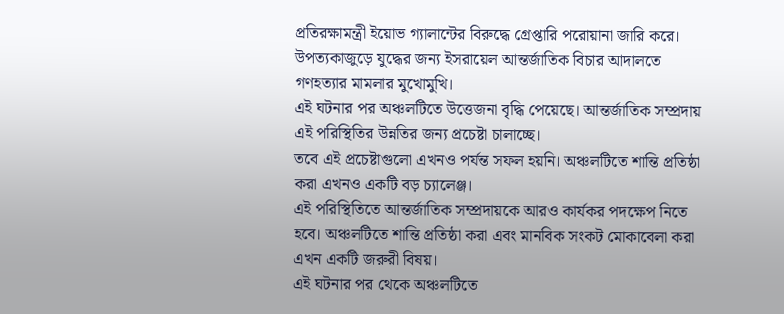প্রতিরক্ষামন্ত্রী ইয়োভ গ্যালান্টের বিরুদ্ধে গ্রেপ্তারি পরোয়ানা জারি করে।
উপত্যকাজুড়ে যুদ্ধের জন্য ইসরায়েল আন্তর্জাতিক বিচার আদালতে গণহত্যার মামলার মুখোমুখি।
এই ঘটনার পর অঞ্চলটিতে উত্তেজনা বৃদ্ধি পেয়েছে। আন্তর্জাতিক সম্প্রদায় এই পরিস্থিতির উন্নতির জন্য প্রচেষ্টা চালাচ্ছে।
তবে এই প্রচেষ্টাগুলো এখনও পর্যন্ত সফল হয়নি। অঞ্চলটিতে শান্তি প্রতিষ্ঠা করা এখনও একটি বড় চ্যালেঞ্জ।
এই পরিস্থিতিতে আন্তর্জাতিক সম্প্রদায়কে আরও কার্যকর পদক্ষেপ নিতে হবে। অঞ্চলটিতে শান্তি প্রতিষ্ঠা করা এবং মানবিক সংকট মোকাবেলা করা এখন একটি জরুরী বিষয়।
এই ঘটনার পর থেকে অঞ্চলটিতে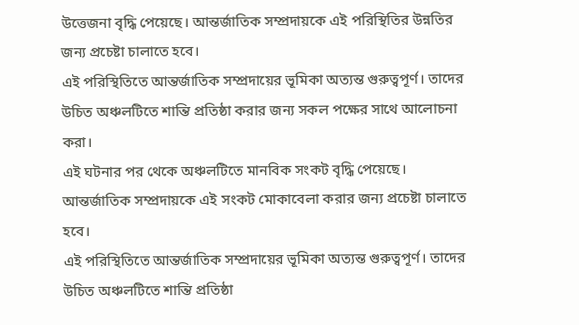উত্তেজনা বৃদ্ধি পেয়েছে। আন্তর্জাতিক সম্প্রদায়কে এই পরিস্থিতির উন্নতির জন্য প্রচেষ্টা চালাতে হবে।
এই পরিস্থিতিতে আন্তর্জাতিক সম্প্রদায়ের ভূমিকা অত্যন্ত গুরুত্বপূর্ণ। তাদের উচিত অঞ্চলটিতে শান্তি প্রতিষ্ঠা করার জন্য সকল পক্ষের সাথে আলোচনা করা।
এই ঘটনার পর থেকে অঞ্চলটিতে মানবিক সংকট বৃদ্ধি পেয়েছে। আন্তর্জাতিক সম্প্রদায়কে এই সংকট মোকাবেলা করার জন্য প্রচেষ্টা চালাতে হবে।
এই পরিস্থিতিতে আন্তর্জাতিক সম্প্রদায়ের ভূমিকা অত্যন্ত গুরুত্বপূর্ণ। তাদের উচিত অঞ্চলটিতে শান্তি প্রতিষ্ঠা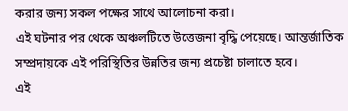করার জন্য সকল পক্ষের সাথে আলোচনা করা।
এই ঘটনার পর থেকে অঞ্চলটিতে উত্তেজনা বৃদ্ধি পেয়েছে। আন্তর্জাতিক সম্প্রদায়কে এই পরিস্থিতির উন্নতির জন্য প্রচেষ্টা চালাতে হবে।
এই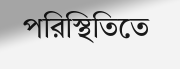পরিস্থিতিতে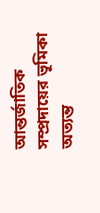আন্তর্জাতিক সম্প্রদায়ের ভূমিকা অত্যন্ত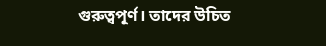গুরুত্বপূর্ণ। তাদের উচিত